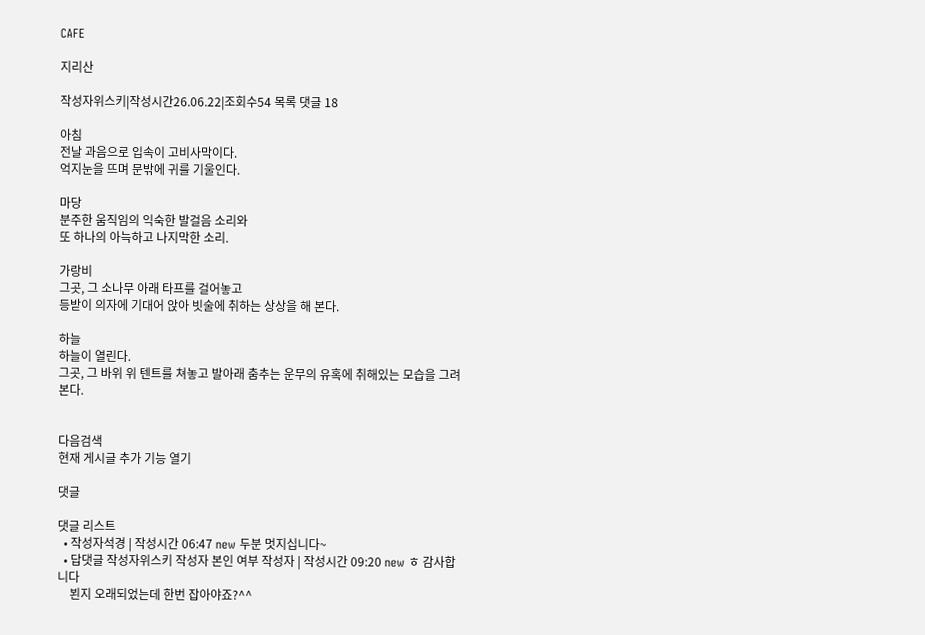CAFE

지리산

작성자위스키|작성시간26.06.22|조회수54 목록 댓글 18

아침
전날 과음으로 입속이 고비사막이다.
억지눈을 뜨며 문밖에 귀를 기울인다.

마당
분주한 움직임의 익숙한 발걸음 소리와
또 하나의 아늑하고 나지막한 소리.

가랑비
그곳, 그 소나무 아래 타프를 걸어놓고
등받이 의자에 기대어 앉아 빗술에 취하는 상상을 해 본다.

하늘
하늘이 열린다.
그곳, 그 바위 위 텐트를 쳐놓고 발아래 춤추는 운무의 유혹에 취해있는 모습을 그려본다.


다음검색
현재 게시글 추가 기능 열기

댓글

댓글 리스트
  • 작성자석경 | 작성시간 06:47 new 두분 멋지십니다~
  • 답댓글 작성자위스키 작성자 본인 여부 작성자 | 작성시간 09:20 new ㅎ 감사합니다
    뵌지 오래되었는데 한번 잡아야죠?^^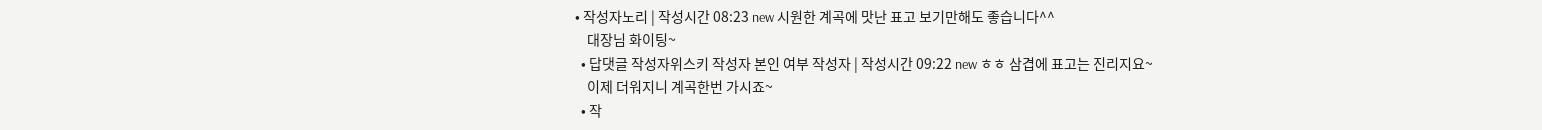• 작성자노리 | 작성시간 08:23 new 시원한 계곡에 맛난 표고 보기만해도 좋습니다^^
    대장님 화이팅~
  • 답댓글 작성자위스키 작성자 본인 여부 작성자 | 작성시간 09:22 new ㅎㅎ 삼겹에 표고는 진리지요~
    이제 더워지니 계곡한번 가시죠~
  • 작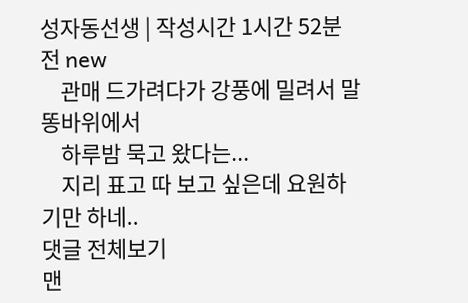성자동선생 | 작성시간 1시간 52분 전 new
    관매 드가려다가 강풍에 밀려서 말똥바위에서
    하루밤 묵고 왔다는...
    지리 표고 따 보고 싶은데 요원하기만 하네..
댓글 전체보기
맨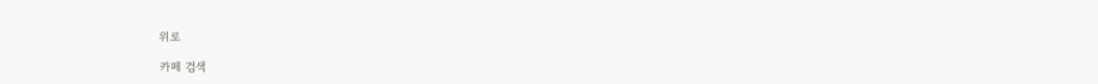위로

카페 검색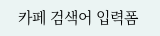카페 검색어 입력폼